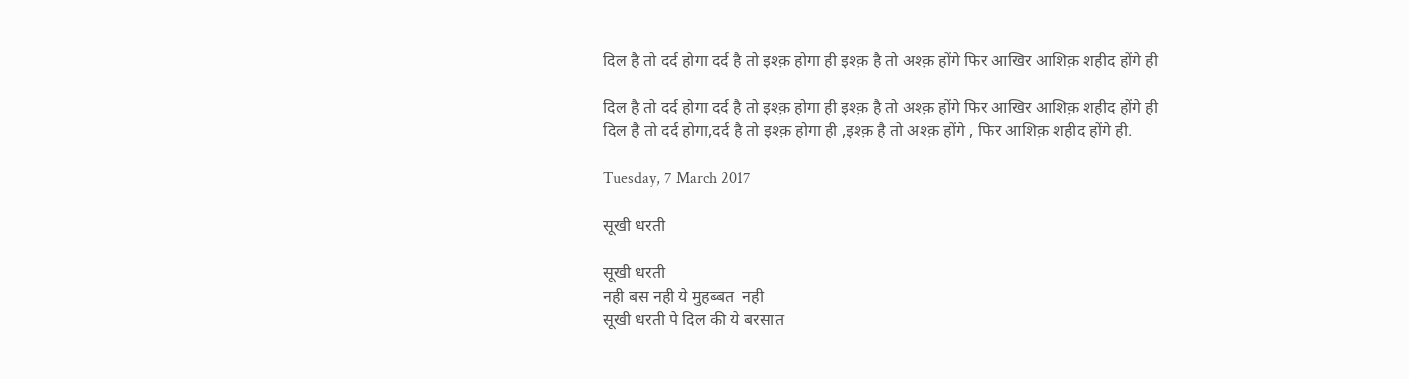दिल है तो दर्द होगा दर्द है तो इश्क़ होगा ही इश्क़ है तो अश्क़ होंगे फिर आखिर आशिक़ शहीद होंगे ही

दिल है तो दर्द होगा दर्द है तो इश्क़ होगा ही इश्क़ है तो अश्क़ होंगे फिर आखिर आशिक़ शहीद होंगे ही
दिल है तो दर्द होगा,दर्द है तो इश्क़ होगा ही ,इश्क़ है तो अश्क़ होंगे , फिर आशिक़ शहीद होंगे ही.

Tuesday, 7 March 2017

सूखी धरती

सूखी धरती
नही बस नही ये मुहब्बत  नही
सूखी धरती पे दिल की ये बरसात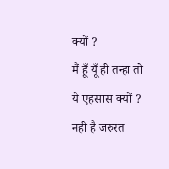क्यों ?
मैं हूँ यूँ ही तन्हा तो ये एहसास क्यों ?
नही है जरुरत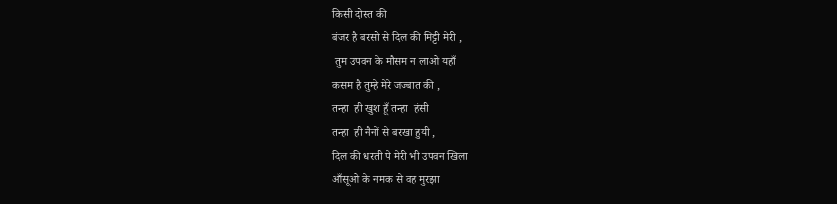किसी दोस्त की
बंजर है बरसो से दिल की मिट्टी मेरी ,
 तुम उपवन के मौसम न लाओ यहाँ
कसम है तुम्हे मेरे जज्बात की ,
तन्हा  ही खुश हूँ तन्हा  हंसी
तन्हा  ही नैनों से बरखा हुयी ,
दिल की धरती पे मेरी भी उपवन खिला
आँसूओ के नमक से वह मुरझा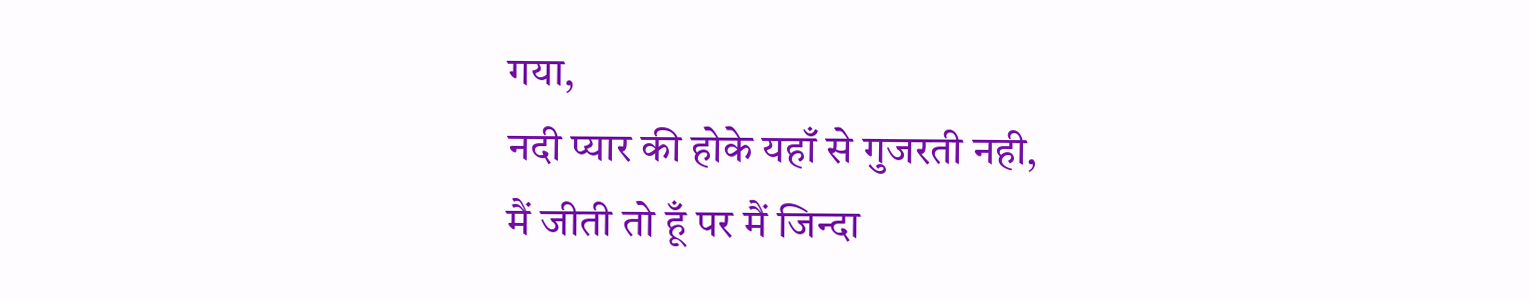गया,
नदी प्यार की होके यहाँ से गुजरती नही,
मैं जीती तो हूँ पर मैं जिन्दा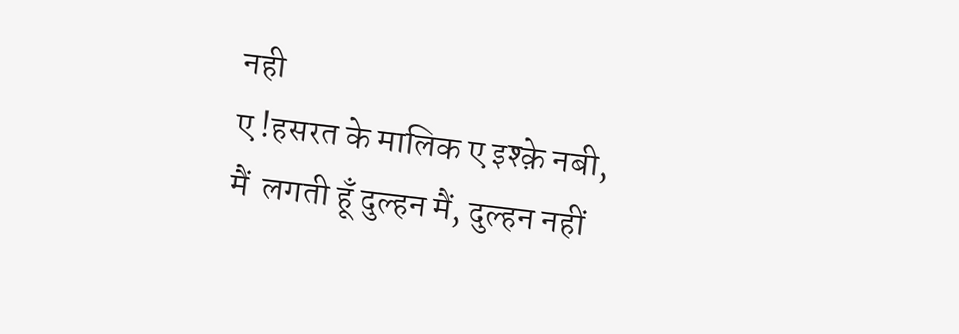नही
ए !हसरत के मालिक ए इश्क़े नबी,
मैं  लगती हूँ दुल्हन मैं, दुल्हन नहीं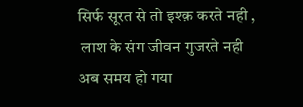सिर्फ सूरत से तो इश्क़ करते नही ,
 लाश के संग जीवन गुजरते नही
अब समय हो गया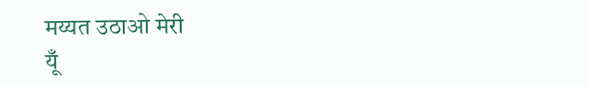मय्यत उठाओ मेरी
यूँ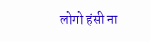लोगो हंसी ना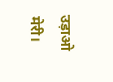उड़ाओ मेरी।